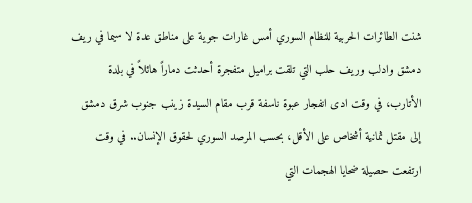شنت الطائرات الحربية للنظام السوري أمس غارات جوية على مناطق عدة لا سيما في ريف دمشق وادلب وريف حلب التي تلقت براميل متفجرة أحدثت دماراً هائلاً في بلدة الأتارب، في وقت ادى انفجار عبوة ناسفة قرب مقام السيدة زينب جنوب شرق دمشق إلى مقتل ثمانية أشخاص على الأقل، بحسب المرصد السوري لحقوق الإنسان.. في وقت ارتفعت حصيلة ضحايا الهجمات التي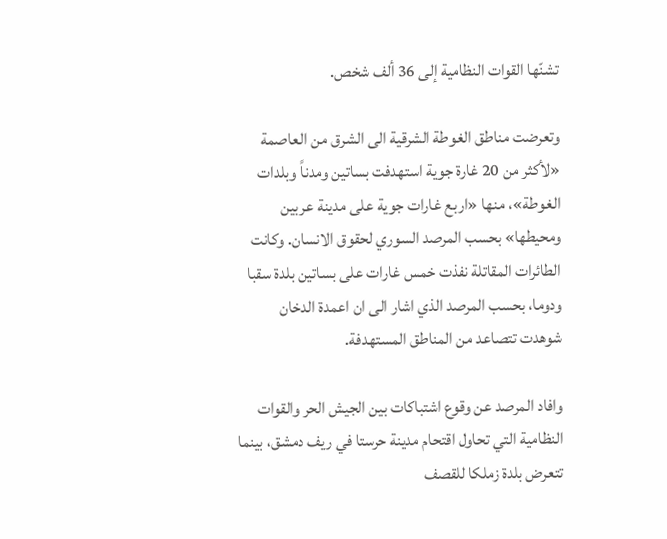تشنّها القوات النظامية إلى 36 ألف شخص.

وتعرضت مناطق الغوطة الشرقية الى الشرق من العاصمة «لأكثر من 20 غارة جوية استهدفت بساتين ومدناً وبلدات الغوطة»، منها «اربع غارات جوية على مدينة عربين ومحيطها» بحسب المرصد السوري لحقوق الانسان. وكانت الطائرات المقاتلة نفذت خمس غارات على بساتين بلدة سقبا ودوما، بحسب المرصد الذي اشار الى ان اعمدة الدخان شوهدت تتصاعد من المناطق المستهدفة.

وافاد المرصد عن وقوع اشتباكات بين الجيش الحر والقوات النظامية التي تحاول اقتحام مدينة حرستا في ريف دمشق، بينما تتعرض بلدة زملكا للقصف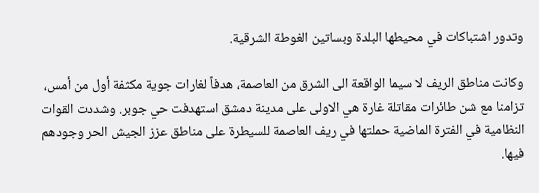وتدور اشتباكات في محيطها البلدة وبساتين الغوطة الشرقية.

وكانت مناطق الريف لا سيما الواقعة الى الشرق من العاصمة، هدفاً لغارات جوية مكثفة أول من أمس، تزامنا مع شن طائرات مقاتلة غارة هي الاولى على مدينة دمشق استهدفت حي جوبر. وشددت القوات النظامية في الفترة الماضية حملتها في ريف العاصمة للسيطرة على مناطق عزز الجيش الحر وجودهم فيها.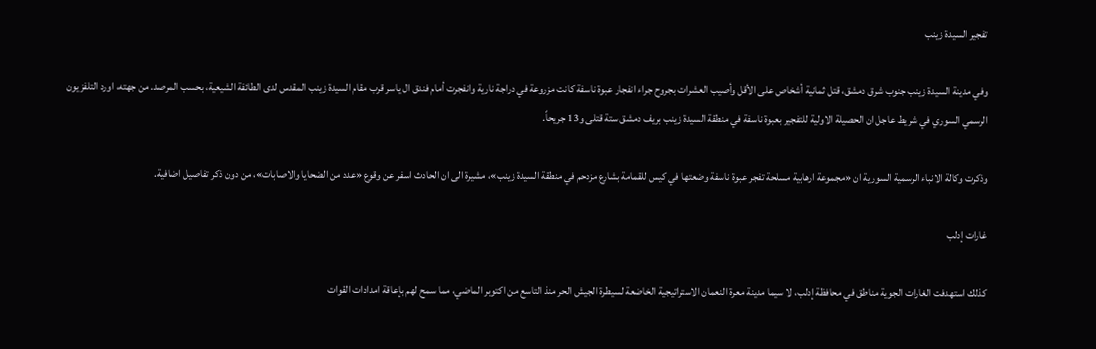تفجير السيدة زينب

وفي مدينة السيدة زينب جنوب شرق دمشق، قتل ثمانية أشخاص على الأقل وأصيب العشرات بجروح جراء انفجار عبوة ناسفة كانت مزروعة في دراجة نارية وانفجرت أمام فندق ال ياسر قرب مقام السيدة زينب المقدس لدى الطائفة الشيعية، بحسب المرصد. من جهته، اورد التلفزيون الرسمي السوري في شريط عاجل ان الحصيلة الاولية للتفجير بعبوة ناسفة في منطقة السيدة زينب بريف دمشق ستة قتلى و13 جريحاً.

وذكرت وكالة الانباء الرسمية السورية ان «مجموعة ارهابية مسلحة تفجر عبوة ناسفة وضعتها في كيس للقمامة بشارع مزدحم في منطقة السيدة زينب»، مشيرة الى ان الحادث اسفر عن وقوع «عدد من الضحايا والاصابات»، من دون ذكر تفاصيل اضافية.

غارات إدلب

كذلك استهدفت الغارات الجوية مناطق في محافظة إدلب، لا سيما مدينة معرة النعمان الاستراتيجية الخاضعة لسيطرة الجيش الحر منذ التاسع من اكتوبر الماضي، مما سمح لهم بإعاقة امدادات القوات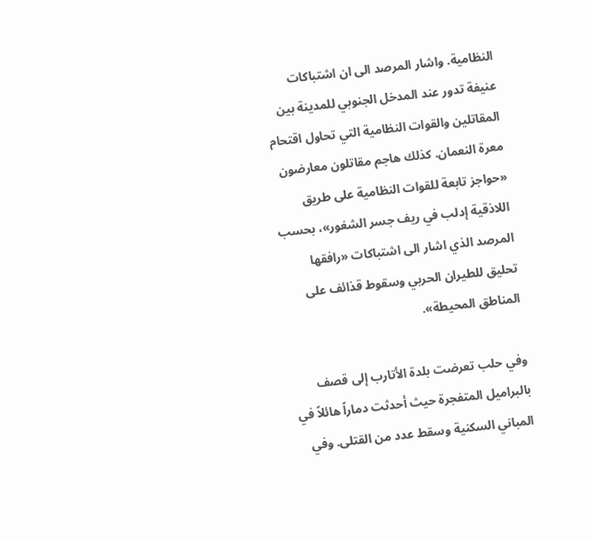النظامية. واشار المرصد الى ان اشتباكات عنيفة تدور عند المدخل الجنوبي للمدينة بين المقاتلين والقوات النظامية التي تحاول اقتحام معرة النعمان. كذلك هاجم مقاتلون معارضون «حواجز تابعة للقوات النظامية على طريق اللاذقية إدلب في ريف جسر الشغور»، بحسب المرصد الذي اشار الى اشتباكات «رافقها تحليق للطيران الحربي وسقوط قذائف على المناطق المحيطة».

وفي حلب تعرضت بلدة الأتارب إلى قصف بالبراميل المتفجرة حيث أحدثت دماراً هائلاً في المباني السكنية وسقط عدد من القتلى. وفي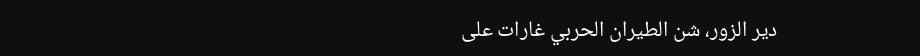دير الزور، شن الطيران الحربي غارات على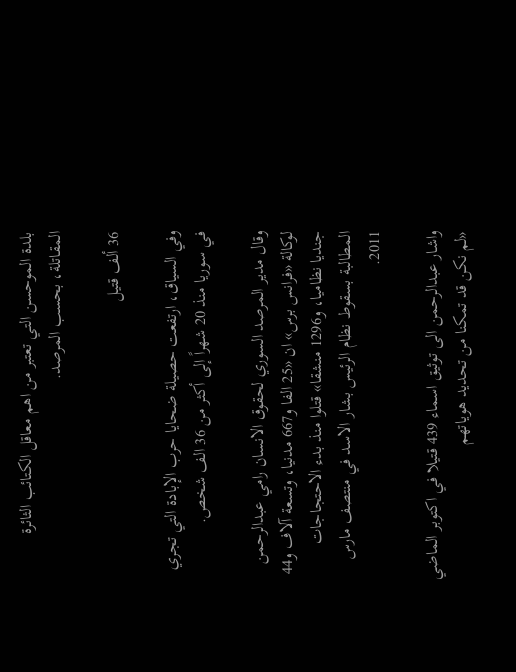بلدة الموحسن التي تعتبر من اهم معاقل الكتائب الثائرة المقاتلة، بحسب المرصد.

36 ألف قتيل

وفي السياق، ارتفعت حصيلة ضحايا حرب الإبادة التي تجري في سوريا منذ 20 شهراً إلى أكثر من 36 الف شخص.

وقال مدير المرصد السوري لحقوق الانسان رامي عبدالرحمن لوكالة «فرانس برس» ان «25 الفا و667 مدنيا، وتسعة آلاف و44 جنديا نظاميا، و1296 منشقا» قتلوا منذ بدء الاحتجاجات المطالبة بسقوط نظام الرئيس بشار الاسد في منتصف مارس 2011.

واشار عبدالرحمن الى توثيق اسماء 439 قتيلا في اكتوبر الماضي «لم نكن قد تمكنا من تحديد هوياتهم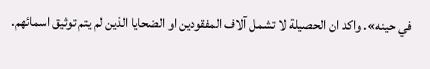في حينه». واكد ان الحصيلة لا تشمل آلاف المفقودين او الضحايا الذين لم يتم توثيق اسمائهم.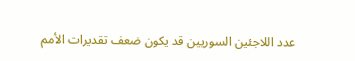عدد اللاجئين السوريين قد يكون ضعف تقديرات الأمم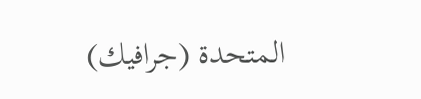المتحدة (جرافيك)